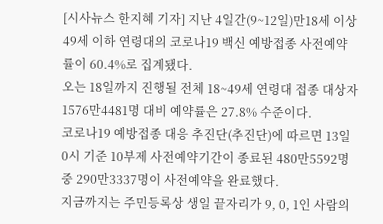[시사뉴스 한지혜 기자] 지난 4일간(9~12일)만18세 이상 49세 이하 연령대의 코로나19 백신 예방접종 사전예약률이 60.4%로 집계됐다.
오는 18일까지 진행될 전체 18~49세 연령대 접종 대상자 1576만4481명 대비 예약률은 27.8% 수준이다.
코로나19 예방접종 대응 추진단(추진단)에 따르면 13일 0시 기준 10부제 사전예약기간이 종료된 480만5592명 중 290만3337명이 사전예약을 완료했다.
지금까지는 주민등록상 생일 끝자리가 9, 0, 1인 사람의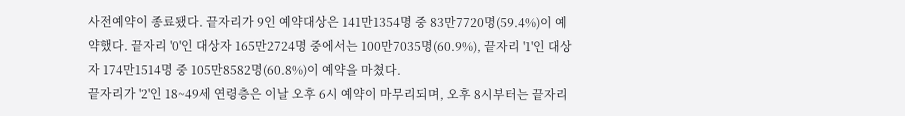사전예약이 종료됐다. 끝자리가 9인 예약대상은 141만1354명 중 83만7720명(59.4%)이 예약했다. 끝자리 '0'인 대상자 165만2724명 중에서는 100만7035명(60.9%), 끝자리 '1'인 대상자 174만1514명 중 105만8582명(60.8%)이 예약을 마쳤다.
끝자리가 '2'인 18~49세 연령층은 이날 오후 6시 예약이 마무리되며, 오후 8시부터는 끝자리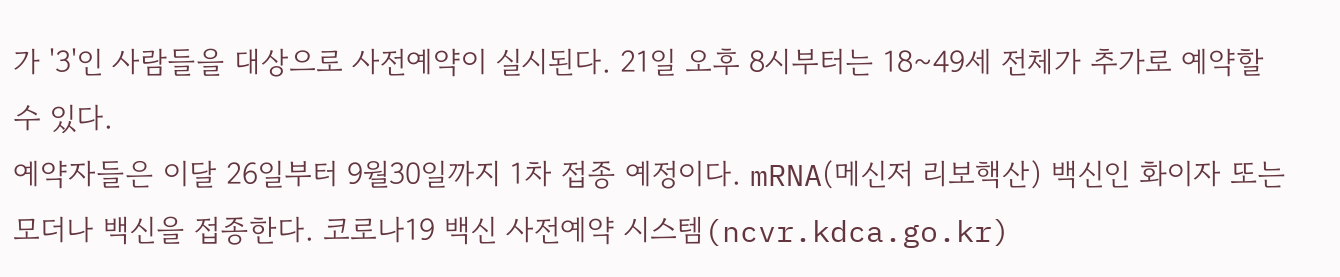가 '3'인 사람들을 대상으로 사전예약이 실시된다. 21일 오후 8시부터는 18~49세 전체가 추가로 예약할 수 있다.
예약자들은 이달 26일부터 9월30일까지 1차 접종 예정이다. mRNA(메신저 리보핵산) 백신인 화이자 또는 모더나 백신을 접종한다. 코로나19 백신 사전예약 시스템(ncvr.kdca.go.kr)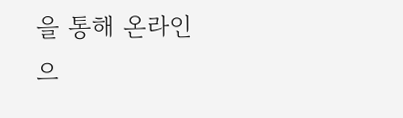을 통해 온라인으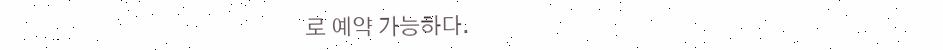로 예약 가능하다.